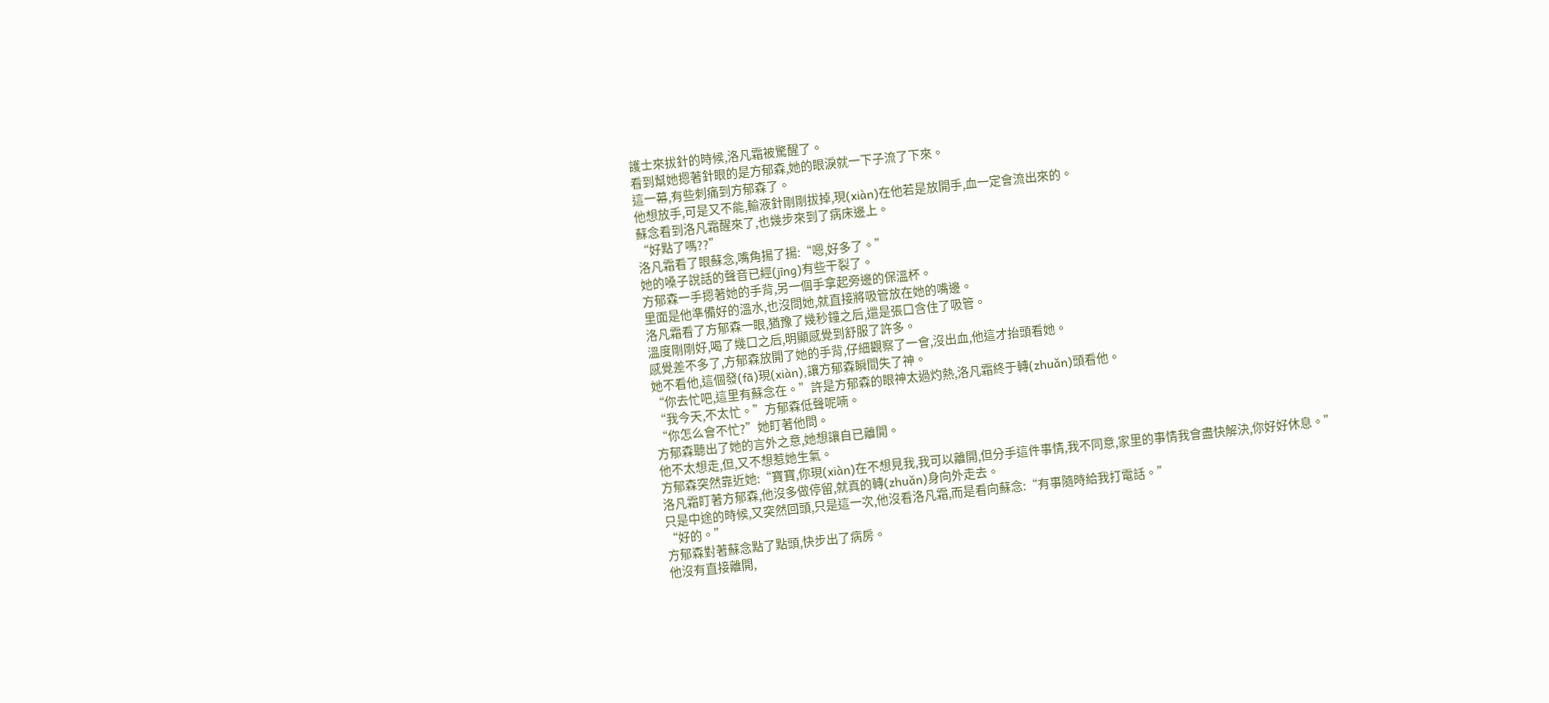護士來拔針的時候,洛凡霜被驚醒了。
看到幫她摁著針眼的是方郁森,她的眼淚就一下子流了下來。
這一幕,有些刺痛到方郁森了。
他想放手,可是又不能,輸液針剛剛拔掉,現(xiàn)在他若是放開手,血一定會流出來的。
蘇念看到洛凡霜醒來了,也幾步來到了病床邊上。
“好點了嗎??”
洛凡霜看了眼蘇念,嘴角揚了揚:“嗯,好多了。”
她的嗓子說話的聲音已經(jīng)有些干裂了。
方郁森一手摁著她的手背,另一個手拿起旁邊的保溫杯。
里面是他準備好的溫水,也沒問她,就直接將吸管放在她的嘴邊。
洛凡霜看了方郁森一眼,猶豫了幾秒鐘之后,還是張口含住了吸管。
溫度剛剛好,喝了幾口之后,明顯感覺到舒服了許多。
感覺差不多了,方郁森放開了她的手背,仔細觀察了一會,沒出血,他這才抬頭看她。
她不看他,這個發(fā)現(xiàn),讓方郁森瞬間失了神。
“你去忙吧,這里有蘇念在。”許是方郁森的眼神太過灼熱,洛凡霜終于轉(zhuǎn)頭看他。
“我今天,不太忙。”方郁森低聲呢喃。
“你怎么會不忙?”她盯著他問。
方郁森聽出了她的言外之意,她想讓自已離開。
他不太想走,但,又不想惹她生氣。
方郁森突然靠近她:“寶寶,你現(xiàn)在不想見我,我可以離開,但分手這件事情,我不同意,家里的事情我會盡快解決,你好好休息。”
洛凡霜盯著方郁森,他沒多做停留,就真的轉(zhuǎn)身向外走去。
只是中途的時候,又突然回頭,只是這一次,他沒看洛凡霜,而是看向蘇念:“有事隨時給我打電話。”
“好的。”
方郁森對著蘇念點了點頭,快步出了病房。
他沒有直接離開,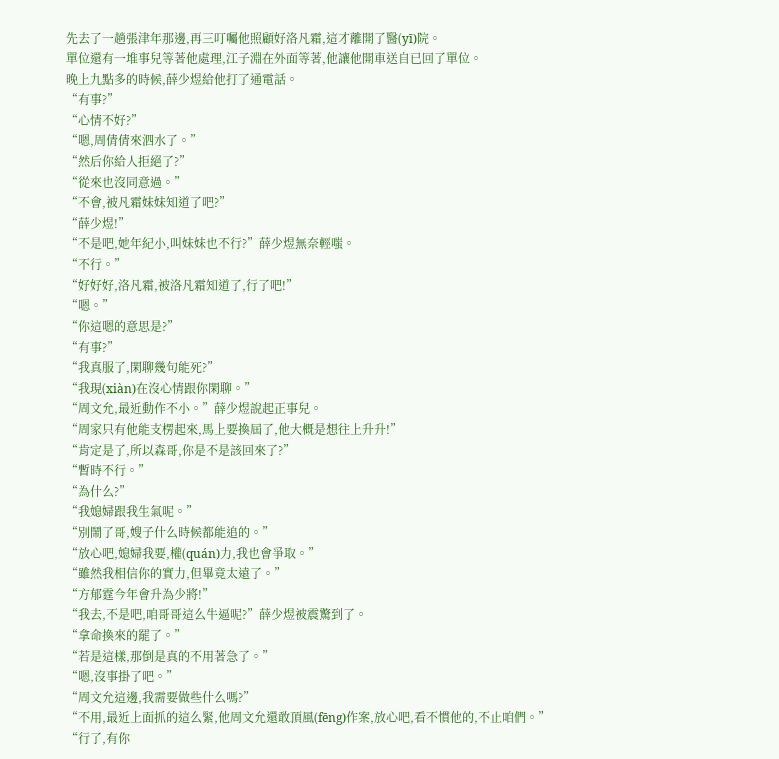先去了一趟張津年那邊,再三叮囑他照顧好洛凡霜,這才離開了醫(yī)院。
單位還有一堆事兒等著他處理,江子淵在外面等著,他讓他開車送自已回了單位。
晚上九點多的時候,薛少煜給他打了通電話。
“有事?”
“心情不好?”
“嗯,周倩倩來泗水了。”
“然后你給人拒絕了?”
“從來也沒同意過。”
“不會,被凡霜妹妹知道了吧?”
“薛少煜!”
“不是吧,她年紀小,叫妹妹也不行?”薛少煜無奈輕嗤。
“不行。”
“好好好,洛凡霜,被洛凡霜知道了,行了吧!”
“嗯。”
“你這嗯的意思是?”
“有事?”
“我真服了,閑聊幾句能死?”
“我現(xiàn)在沒心情跟你閑聊。”
“周文允,最近動作不小。”薛少煜說起正事兒。
“周家只有他能支楞起來,馬上要換屆了,他大概是想往上升升!”
“肯定是了,所以森哥,你是不是該回來了?”
“暫時不行。”
“為什么?”
“我媳婦跟我生氣呢。”
“別鬧了哥,嫂子什么時候都能追的。”
“放心吧,媳婦我要,權(quán)力,我也會爭取。”
“雖然我相信你的實力,但畢竟太遠了。”
“方郁霆今年會升為少將!”
“我去,不是吧,咱哥哥這么牛逼呢?”薛少煜被震驚到了。
“拿命換來的罷了。”
“若是這樣,那倒是真的不用著急了。”
“嗯,沒事掛了吧。”
“周文允這邊,我需要做些什么嗎?”
“不用,最近上面抓的這么緊,他周文允還敢頂風(fēng)作案,放心吧,看不慣他的,不止咱們。”
“行了,有你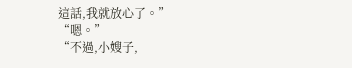這話,我就放心了。”
“嗯。”
“不過,小嫂子,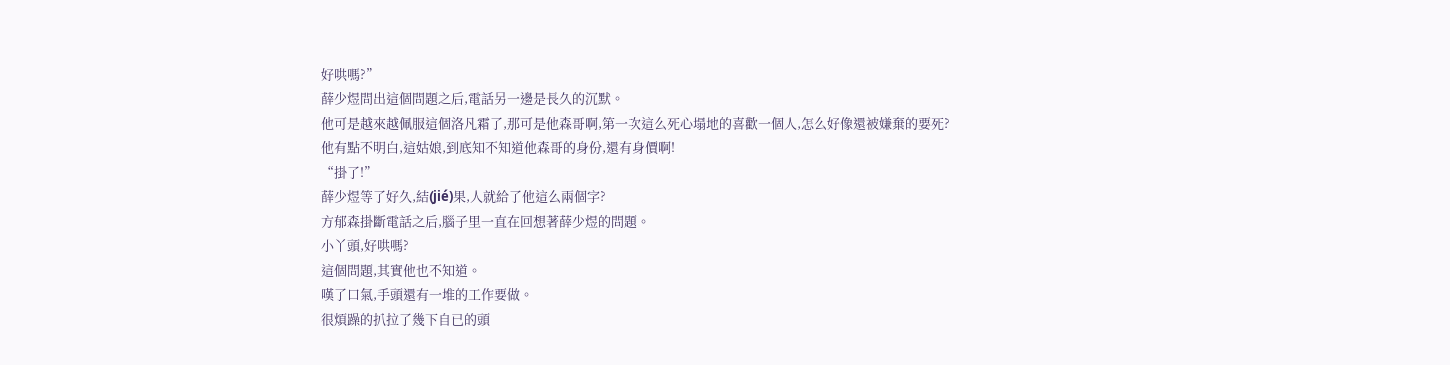好哄嗎?”
薛少煜問出這個問題之后,電話另一邊是長久的沉默。
他可是越來越佩服這個洛凡霜了,那可是他森哥啊,第一次這么死心塌地的喜歡一個人,怎么好像還被嫌棄的要死?
他有點不明白,這姑娘,到底知不知道他森哥的身份,還有身價啊!
“掛了!”
薛少煜等了好久,結(jié)果,人就給了他這么兩個字?
方郁森掛斷電話之后,腦子里一直在回想著薛少煜的問題。
小丫頭,好哄嗎?
這個問題,其實他也不知道。
嘆了口氣,手頭還有一堆的工作要做。
很煩躁的扒拉了幾下自已的頭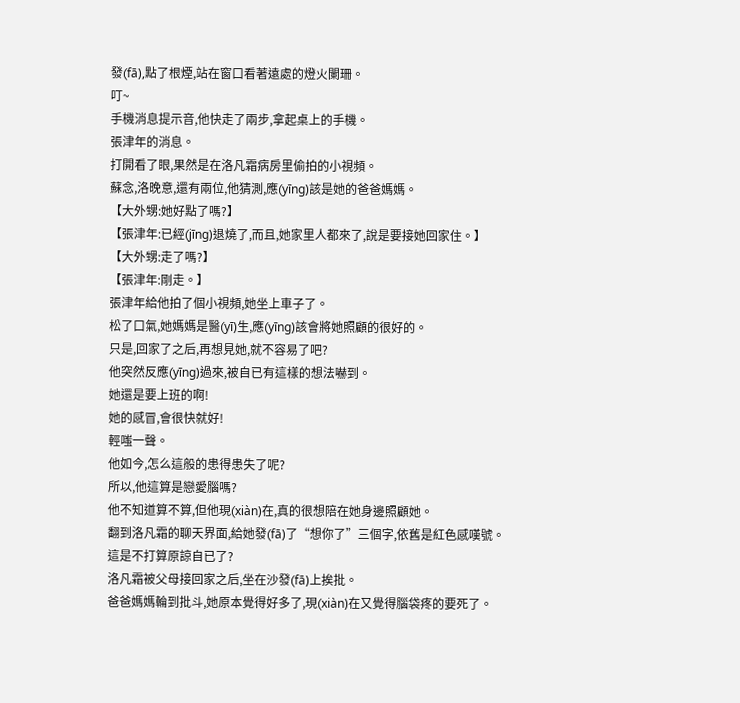發(fā),點了根煙,站在窗口看著遠處的燈火闌珊。
叮~
手機消息提示音,他快走了兩步,拿起桌上的手機。
張津年的消息。
打開看了眼,果然是在洛凡霜病房里偷拍的小視頻。
蘇念,洛晚意,還有兩位,他猜測,應(yīng)該是她的爸爸媽媽。
【大外甥:她好點了嗎?】
【張津年:已經(jīng)退燒了,而且,她家里人都來了,說是要接她回家住。】
【大外甥:走了嗎?】
【張津年:剛走。】
張津年給他拍了個小視頻,她坐上車子了。
松了口氣,她媽媽是醫(yī)生,應(yīng)該會將她照顧的很好的。
只是,回家了之后,再想見她,就不容易了吧?
他突然反應(yīng)過來,被自已有這樣的想法嚇到。
她還是要上班的啊!
她的感冒,會很快就好!
輕嗤一聲。
他如今,怎么這般的患得患失了呢?
所以,他這算是戀愛腦嗎?
他不知道算不算,但他現(xiàn)在,真的很想陪在她身邊照顧她。
翻到洛凡霜的聊天界面,給她發(fā)了“想你了”三個字,依舊是紅色感嘆號。
這是不打算原諒自已了?
洛凡霜被父母接回家之后,坐在沙發(fā)上挨批。
爸爸媽媽輪到批斗,她原本覺得好多了,現(xiàn)在又覺得腦袋疼的要死了。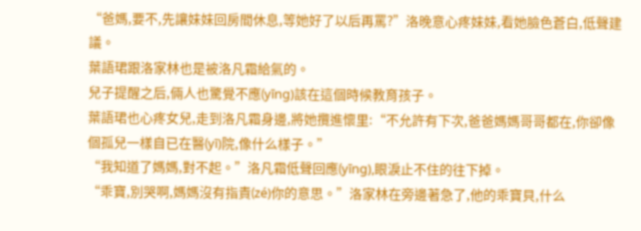“爸媽,要不,先讓妹妹回房間休息,等她好了以后再罵?”洛晚意心疼妹妹,看她臉色蒼白,低聲建議。
葉語珺跟洛家林也是被洛凡霜給氣的。
兒子提醒之后,倆人也驚覺不應(yīng)該在這個時候教育孩子。
葉語珺也心疼女兒,走到洛凡霜身邊,將她攬進懷里:“不允許有下次,爸爸媽媽哥哥都在,你卻像個孤兒一樣自已在醫(yī)院,像什么樣子。”
“我知道了媽媽,對不起。”洛凡霜低聲回應(yīng),眼淚止不住的往下掉。
“乖寶,別哭啊,媽媽沒有指責(zé)你的意思。”洛家林在旁邊著急了,他的乖寶貝,什么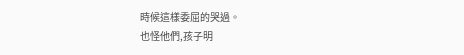時候這樣委屈的哭過。
也怪他們,孩子明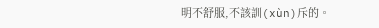明不舒服,不該訓(xùn)斥的。